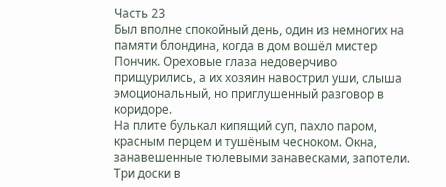Часть 23
Был вполне спокойный день, один из немногих на памяти блондина, когда в дом вошёл мистер Пончик. Ореховые глаза недоверчиво прищурились, а их хозяин навострил уши, слыша эмоциональный, но приглушенный разговор в коридоре.
На плите булькал кипящий суп, пахло паром, красным перцем и тушёным чесноком. Окна, занавешенные тюлевыми занавесками, запотели. Три доски в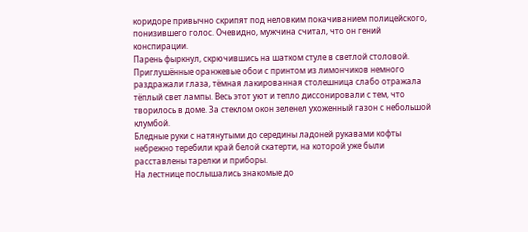коридоре привычно скрипят под неловким покачиванием полицейского, понизившего голос. Очевидно, мужчина считал, что он гений конспирации.
Парень фыркнул, скрючившись на шатком стуле в светлой столовой. Приглушённые оранжевые обои с принтом из лимончиков немного раздражали глаза, тёмная лакированная столешница слабо отражала тёплый свет лампы. Весь этот уют и тепло диссонировали с тем, что творилось в доме. За стеклом окон зеленел ухоженный газон с небольшой клумбой.
Бледные руки с натянутыми до середины ладоней рукавами кофты небрежно теребили край белой скатерти, на которой уже были расставлены тарелки и приборы.
На лестнице послышались знакомые до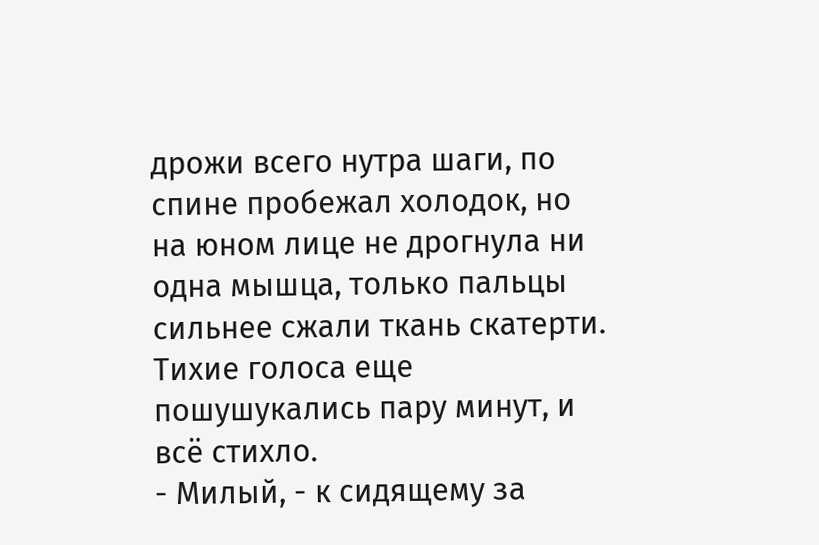дрожи всего нутра шаги, по спине пробежал холодок, но на юном лице не дрогнула ни одна мышца, только пальцы сильнее сжали ткань скатерти. Тихие голоса еще пошушукались пару минут, и всё стихло.
- Милый, - к сидящему за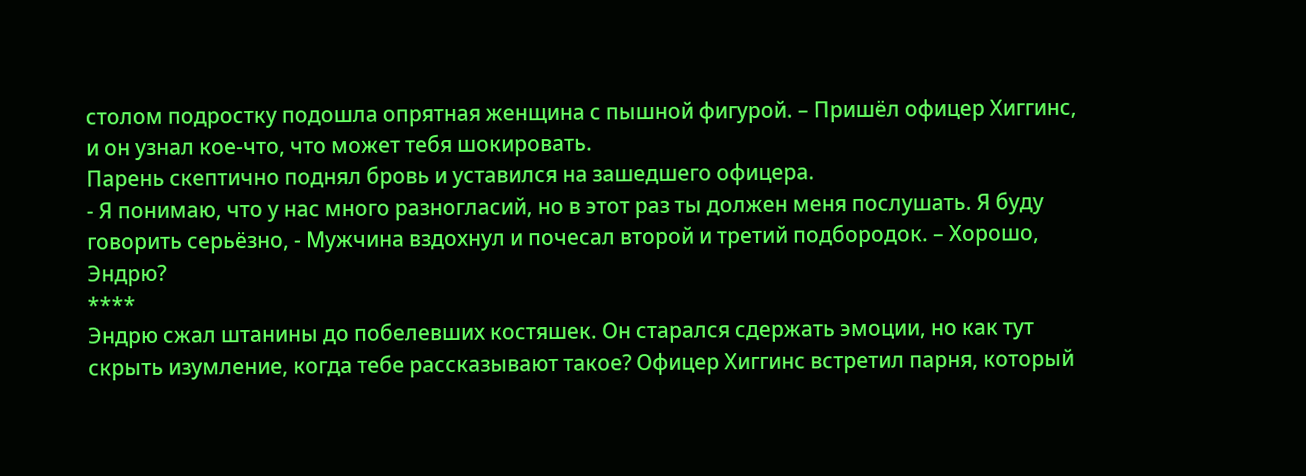столом подростку подошла опрятная женщина с пышной фигурой. – Пришёл офицер Хиггинс, и он узнал кое-что, что может тебя шокировать.
Парень скептично поднял бровь и уставился на зашедшего офицера.
- Я понимаю, что у нас много разногласий, но в этот раз ты должен меня послушать. Я буду говорить серьёзно, - Мужчина вздохнул и почесал второй и третий подбородок. – Хорошо, Эндрю?
****
Эндрю сжал штанины до побелевших костяшек. Он старался сдержать эмоции, но как тут скрыть изумление, когда тебе рассказывают такое? Офицер Хиггинс встретил парня, который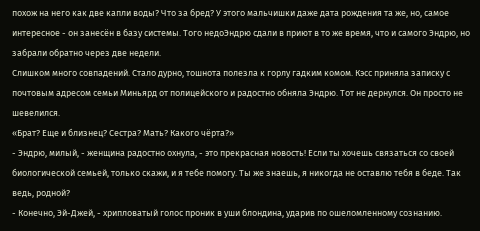похож на него как две капли воды? Что за бред? У этого мальчишки даже дата рождения та же, но, самое интересное - он занесён в базу системы. Того недоЭндрю сдали в приют в то же время, что и самого Эндрю, но забрали обратно через две недели.
Слишком много совпадений. Стало дурно, тошнота полезла к горлу гадким комом. Кэсс приняла записку с почтовым адресом семьи Миньярд от полицейского и радостно обняла Эндрю. Тот не дернулся. Он просто не шевелился.
«Брат? Еще и близнец? Сестра? Мать? Какого чёрта?»
- Эндрю, милый, - женщина радостно охнула, - это прекрасная новость! Если ты хочешь связаться со своей биологической семьей, только скажи, и я тебе помогу. Ты же знаешь, я никогда не оставлю тебя в беде. Так ведь, родной?
- Конечно, Эй-Джей, - хрипловатый голос проник в уши блондина, ударив по ошеломленному сознанию.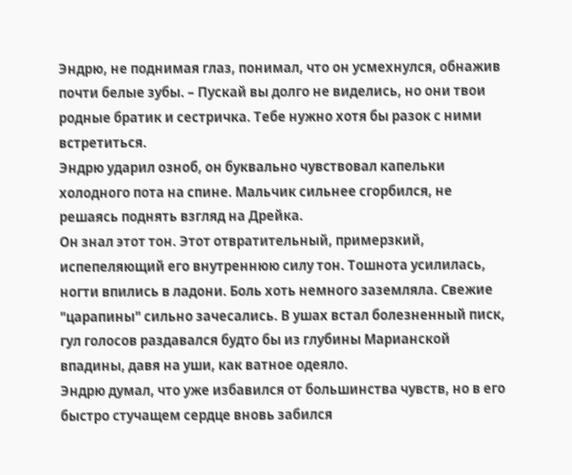Эндрю, не поднимая глаз, понимал, что он усмехнулся, обнажив почти белые зубы. – Пускай вы долго не виделись, но они твои родные братик и сестричка. Тебе нужно хотя бы разок с ними встретиться.
Эндрю ударил озноб, он буквально чувствовал капельки холодного пота на спине. Мальчик сильнее сгорбился, не решаясь поднять взгляд на Дрейка.
Он знал этот тон. Этот отвратительный, примерзкий, испепеляющий его внутреннюю силу тон. Тошнота усилилась, ногти впились в ладони. Боль хоть немного заземляла. Свежие "царапины" сильно зачесались. В ушах встал болезненный писк, гул голосов раздавался будто бы из глубины Марианской впадины, давя на уши, как ватное одеяло.
Эндрю думал, что уже избавился от большинства чувств, но в его быстро стучащем сердце вновь забился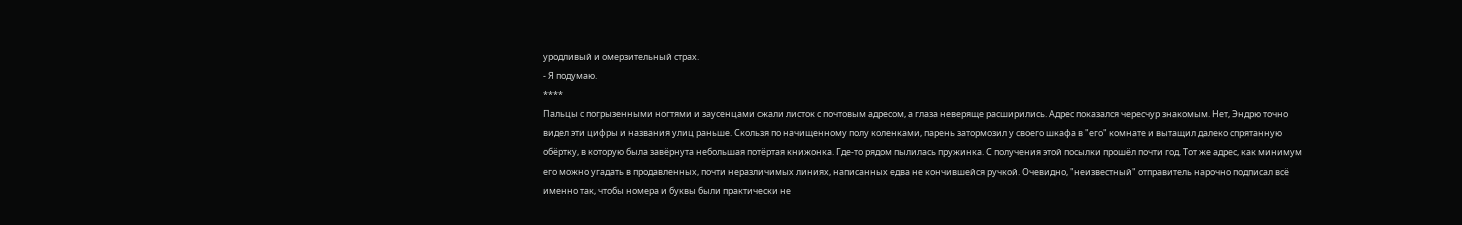уродливый и омерзительный страх.
- Я подумаю.
****
Пальцы с погрызенными ногтями и заусенцами сжали листок с почтовым адресом, а глаза неверяще расширились. Адрес показался чересчур знакомым. Нет, Эндрю точно видел эти цифры и названия улиц раньше. Скользя по начищенному полу коленками, парень затормозил у своего шкафа в "его" комнате и вытащил далеко спрятанную обёртку, в которую была завёрнута небольшая потёртая книжонка. Где-то рядом пылилась пружинка. С получения этой посылки прошёл почти год. Тот же адрес, как минимум его можно угадать в продавленных, почти неразличимых линиях, написанных едва не кончившейся ручкой. Очевидно, "неизвестный" отправитель нарочно подписал всё именно так, чтобы номера и буквы были практически не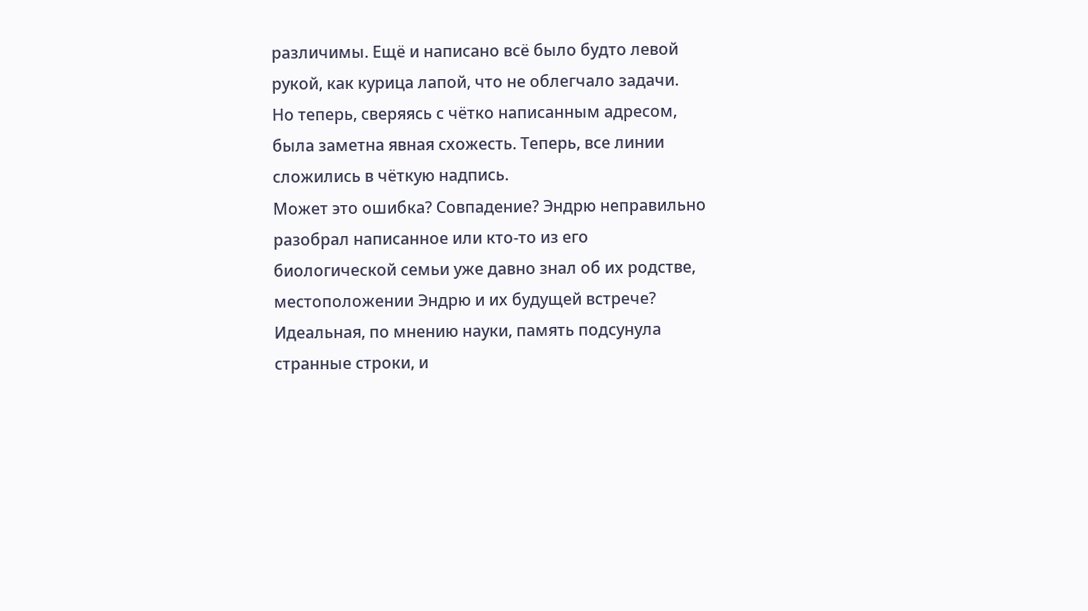различимы. Ещё и написано всё было будто левой рукой, как курица лапой, что не облегчало задачи.
Но теперь, сверяясь с чётко написанным адресом, была заметна явная схожесть. Теперь, все линии сложились в чёткую надпись.
Может это ошибка? Совпадение? Эндрю неправильно разобрал написанное или кто-то из его биологической семьи уже давно знал об их родстве, местоположении Эндрю и их будущей встрече?
Идеальная, по мнению науки, память подсунула странные строки, и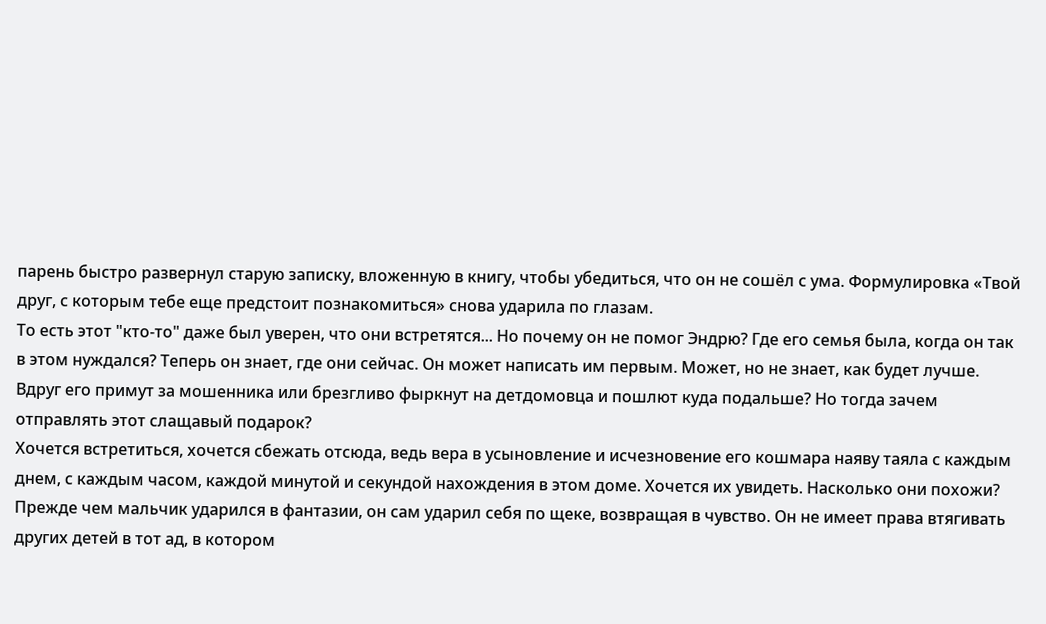парень быстро развернул старую записку, вложенную в книгу, чтобы убедиться, что он не сошёл с ума. Формулировка «Твой друг, с которым тебе еще предстоит познакомиться» снова ударила по глазам.
То есть этот "кто-то" даже был уверен, что они встретятся... Но почему он не помог Эндрю? Где его семья была, когда он так в этом нуждался? Теперь он знает, где они сейчас. Он может написать им первым. Может, но не знает, как будет лучше. Вдруг его примут за мошенника или брезгливо фыркнут на детдомовца и пошлют куда подальше? Но тогда зачем отправлять этот слащавый подарок?
Хочется встретиться, хочется сбежать отсюда, ведь вера в усыновление и исчезновение его кошмара наяву таяла с каждым днем, с каждым часом, каждой минутой и секундой нахождения в этом доме. Хочется их увидеть. Насколько они похожи?
Прежде чем мальчик ударился в фантазии, он сам ударил себя по щеке, возвращая в чувство. Он не имеет права втягивать других детей в тот ад, в котором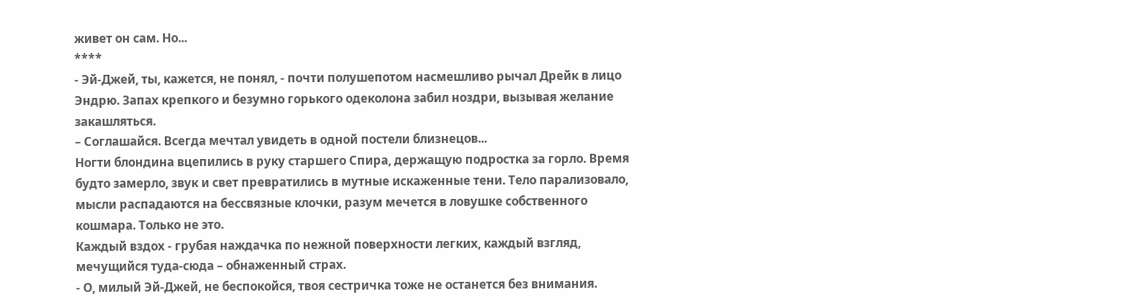живет он сам. Но...
****
- Эй-Джей, ты, кажется, не понял, - почти полушепотом насмешливо рычал Дрейк в лицо Эндрю. Запах крепкого и безумно горького одеколона забил ноздри, вызывая желание закашляться.
– Соглашайся. Всегда мечтал увидеть в одной постели близнецов...
Ногти блондина вцепились в руку старшего Спира, держащую подростка за горло. Время будто замерло, звук и свет превратились в мутные искаженные тени. Тело парализовало, мысли распадаются на бессвязные клочки, разум мечется в ловушке собственного кошмара. Только не это.
Каждый вздох - грубая наждачка по нежной поверхности легких, каждый взгляд, мечущийся туда-сюда – обнаженный страх.
- О, милый Эй-Джей, не беспокойся, твоя сестричка тоже не останется без внимания.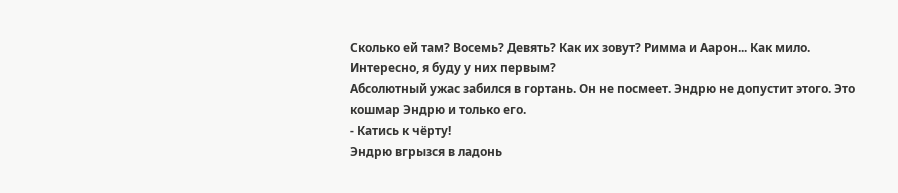Сколько ей там? Восемь? Девять? Как их зовут? Римма и Аарон... Как мило. Интересно, я буду у них первым?
Абсолютный ужас забился в гортань. Он не посмеет. Эндрю не допустит этого. Это кошмар Эндрю и только его.
- Катись к чёрту!
Эндрю вгрызся в ладонь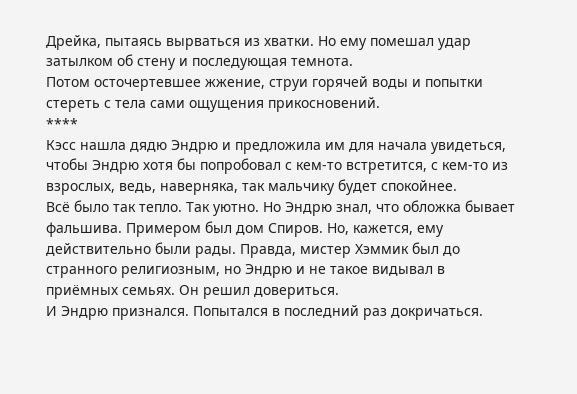Дрейка, пытаясь вырваться из хватки. Но ему помешал удар затылком об стену и последующая темнота.
Потом осточертевшее жжение, струи горячей воды и попытки стереть с тела сами ощущения прикосновений.
****
Кэсс нашла дядю Эндрю и предложила им для начала увидеться, чтобы Эндрю хотя бы попробовал с кем-то встретится, с кем-то из взрослых, ведь, наверняка, так мальчику будет спокойнее.
Всё было так тепло. Так уютно. Но Эндрю знал, что обложка бывает фальшива. Примером был дом Спиров. Но, кажется, ему действительно были рады. Правда, мистер Хэммик был до странного религиозным, но Эндрю и не такое видывал в приёмных семьях. Он решил довериться.
И Эндрю признался. Попытался в последний раз докричаться.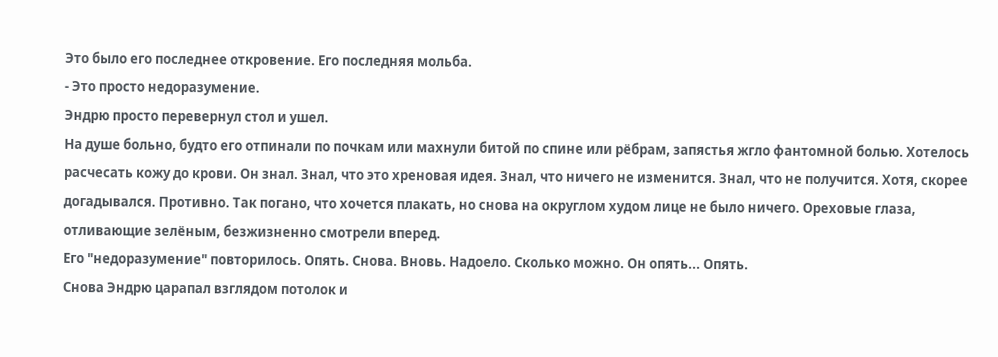Это было его последнее откровение. Его последняя мольба.
- Это просто недоразумение.
Эндрю просто перевернул стол и ушел.
На душе больно, будто его отпинали по почкам или махнули битой по спине или рёбрам, запястья жгло фантомной болью. Хотелось расчесать кожу до крови. Он знал. Знал, что это хреновая идея. Знал, что ничего не изменится. Знал, что не получится. Хотя, скорее догадывался. Противно. Так погано, что хочется плакать, но снова на округлом худом лице не было ничего. Ореховые глаза, отливающие зелёным, безжизненно смотрели вперед.
Его "недоразумение" повторилось. Опять. Снова. Вновь. Надоело. Сколько можно. Он опять... Опять.
Снова Эндрю царапал взглядом потолок и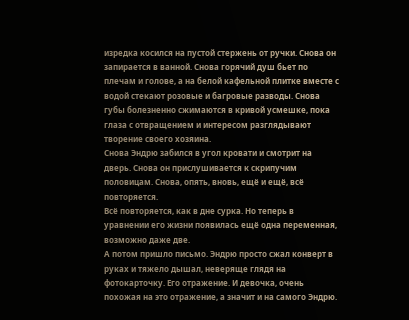изредка косился на пустой стержень от ручки. Снова он запирается в ванной. Снова горячий душ бьет по плечам и голове, а на белой кафельной плитке вместе с водой стекают розовые и багровые разводы. Снова губы болезненно сжимаются в кривой усмешке, пока глаза с отвращением и интересом разглядывают творение своего хозяина.
Снова Эндрю забился в угол кровати и смотрит на дверь. Снова он прислушивается к скрипучим половицам. Снова, опять, вновь, ещё и ещё, всё повторяется.
Всё повторяется, как в дне сурка. Но теперь в уравнении его жизни появилась ещё одна переменная, возможно даже две.
А потом пришло письмо. Эндрю просто сжал конверт в руках и тяжело дышал, неверяще глядя на фотокарточку. Его отражение. И девочка, очень похожая на это отражение, а значит и на самого Эндрю.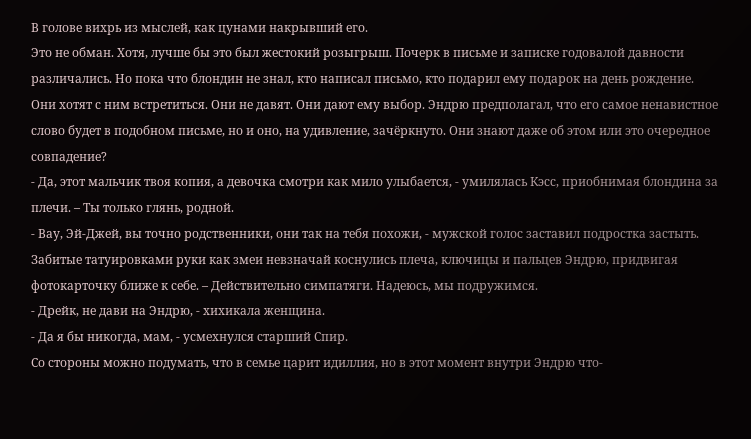В голове вихрь из мыслей, как цунами накрывший его.
Это не обман. Хотя, лучше бы это был жестокий розыгрыш. Почерк в письме и записке годовалой давности различались. Но пока что блондин не знал, кто написал письмо, кто подарил ему подарок на день рождение.
Они хотят с ним встретиться. Они не давят. Они дают ему выбор. Эндрю предполагал, что его самое ненавистное слово будет в подобном письме, но и оно, на удивление, зачёркнуто. Они знают даже об этом или это очередное совпадение?
- Да, этот мальчик твоя копия, а девочка смотри как мило улыбается, - умилялась Кэсс, приобнимая блондина за плечи. – Ты только глянь, родной.
- Вау, Эй-Джей, вы точно родственники, они так на тебя похожи, - мужской голос заставил подростка застыть. Забитые татуировками руки как змеи невзначай коснулись плеча, ключицы и пальцев Эндрю, придвигая фотокарточку ближе к себе. – Действительно симпатяги. Надеюсь, мы подружимся.
- Дрейк, не дави на Эндрю, - хихикала женщина.
- Да я бы никогда, мам, - усмехнулся старший Спир.
Со стороны можно подумать, что в семье царит идиллия, но в этот момент внутри Эндрю что-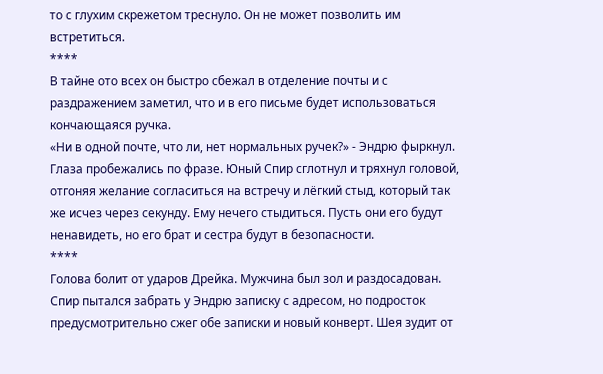то с глухим скрежетом треснуло. Он не может позволить им встретиться.
****
В тайне ото всех он быстро сбежал в отделение почты и с раздражением заметил, что и в его письме будет использоваться кончающаяся ручка.
«Ни в одной почте, что ли, нет нормальных ручек?» - Эндрю фыркнул.
Глаза пробежались по фразе. Юный Спир сглотнул и тряхнул головой, отгоняя желание согласиться на встречу и лёгкий стыд, который так же исчез через секунду. Ему нечего стыдиться. Пусть они его будут ненавидеть, но его брат и сестра будут в безопасности.
****
Голова болит от ударов Дрейка. Мужчина был зол и раздосадован. Спир пытался забрать у Эндрю записку с адресом, но подросток предусмотрительно сжег обе записки и новый конверт. Шея зудит от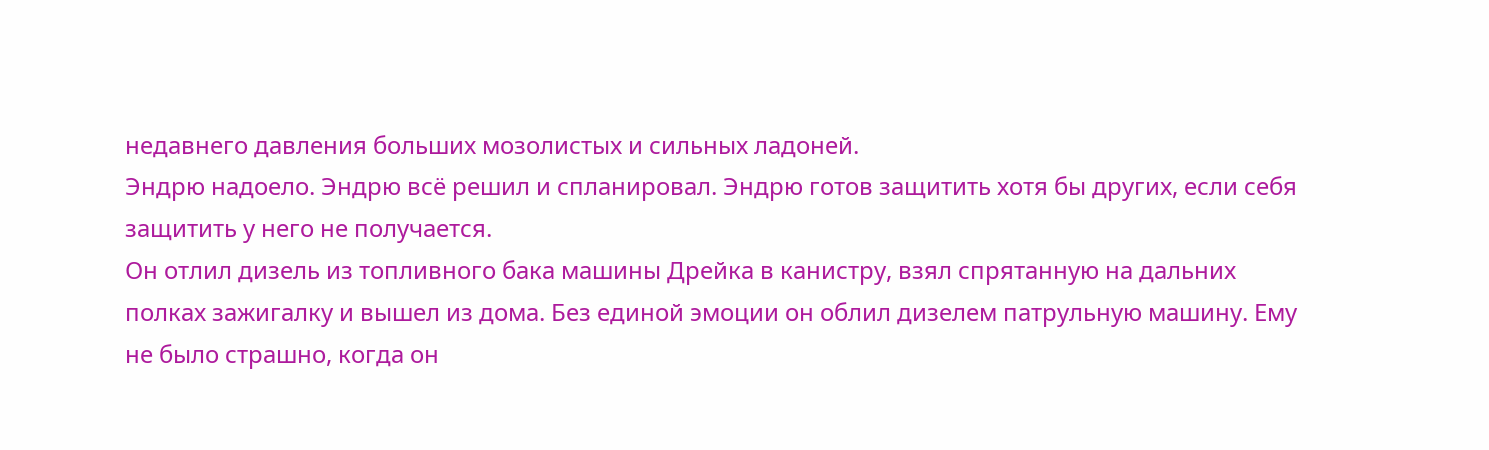недавнего давления больших мозолистых и сильных ладоней.
Эндрю надоело. Эндрю всё решил и спланировал. Эндрю готов защитить хотя бы других, если себя защитить у него не получается.
Он отлил дизель из топливного бака машины Дрейка в канистру, взял спрятанную на дальних полках зажигалку и вышел из дома. Без единой эмоции он облил дизелем патрульную машину. Ему не было страшно, когда он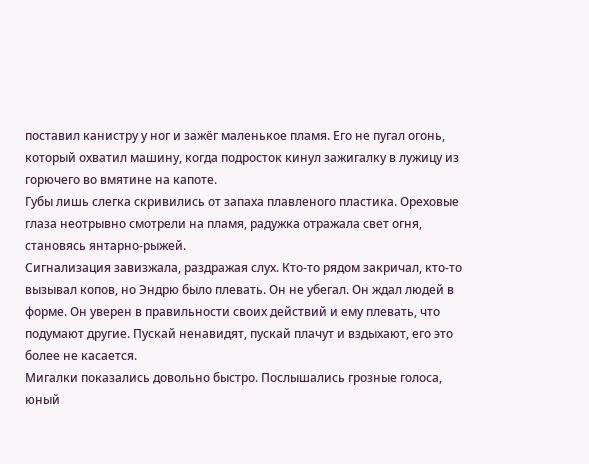поставил канистру у ног и зажёг маленькое пламя. Его не пугал огонь, который охватил машину, когда подросток кинул зажигалку в лужицу из горючего во вмятине на капоте.
Губы лишь слегка скривились от запаха плавленого пластика. Ореховые глаза неотрывно смотрели на пламя, радужка отражала свет огня, становясь янтарно-рыжей.
Сигнализация завизжала, раздражая слух. Кто-то рядом закричал, кто-то вызывал копов, но Эндрю было плевать. Он не убегал. Он ждал людей в форме. Он уверен в правильности своих действий и ему плевать, что подумают другие. Пускай ненавидят, пускай плачут и вздыхают, его это более не касается.
Мигалки показались довольно быстро. Послышались грозные голоса, юный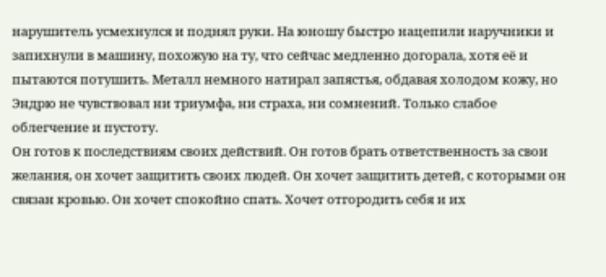нарушитель усмехнулся и поднял руки. На юношу быстро нацепили наручники и запихнули в машину, похожую на ту, что сейчас медленно догорала, хотя её и пытаются потушить. Металл немного натирал запястья, обдавая холодом кожу, но Эндрю не чувствовал ни триумфа, ни страха, ни сомнений. Только слабое облегчение и пустоту.
Он готов к последствиям своих действий. Он готов брать ответственность за свои желания, он хочет защитить своих людей. Он хочет защитить детей, с которыми он связан кровью. Он хочет спокойно спать. Хочет отгородить себя и их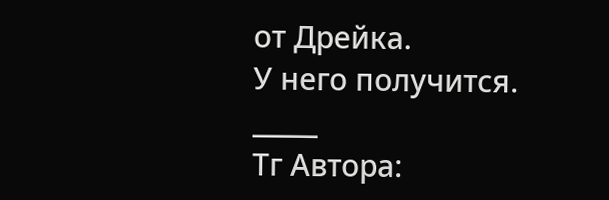от Дрейка.
У него получится.
_____
Тг Автора: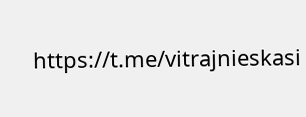https://t.me/vitrajnieskasi